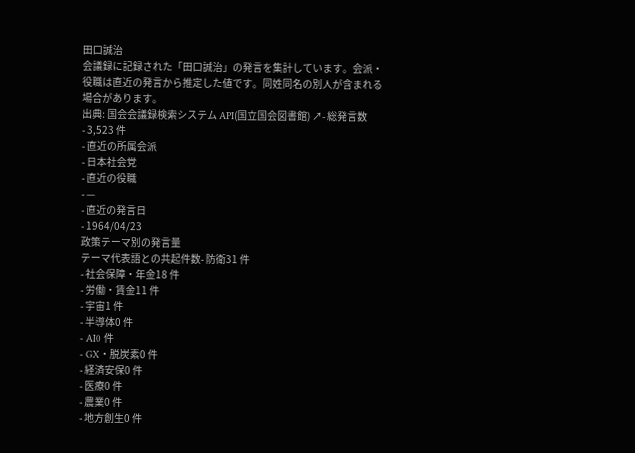田口誠治
会議録に記録された「田口誠治」の発言を集計しています。会派・役職は直近の発言から推定した値です。同姓同名の別人が含まれる場合があります。
出典: 国会会議録検索システム API(国立国会図書館) ↗- 総発言数
- 3,523 件
- 直近の所属会派
- 日本社会党
- 直近の役職
- —
- 直近の発言日
- 1964/04/23
政策テーマ別の発言量
テーマ代表語との共起件数- 防衛31 件
- 社会保障・年金18 件
- 労働・賃金11 件
- 宇宙1 件
- 半導体0 件
- AI0 件
- GX・脱炭素0 件
- 経済安保0 件
- 医療0 件
- 農業0 件
- 地方創生0 件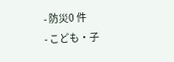- 防災0 件
- こども・子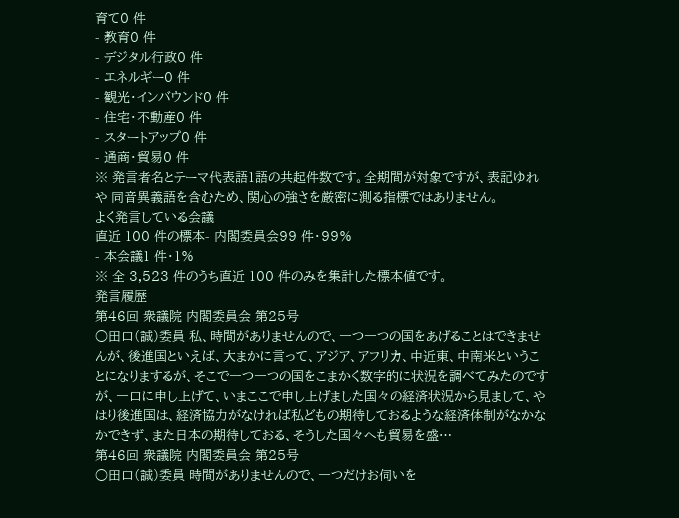育て0 件
- 教育0 件
- デジタル行政0 件
- エネルギー0 件
- 観光・インバウンド0 件
- 住宅・不動産0 件
- スタートアップ0 件
- 通商・貿易0 件
※ 発言者名とテーマ代表語1語の共起件数です。全期間が対象ですが、表記ゆれや 同音異義語を含むため、関心の強さを厳密に測る指標ではありません。
よく発言している会議
直近 100 件の標本- 内閣委員会99 件・99%
- 本会議1 件・1%
※ 全 3,523 件のうち直近 100 件のみを集計した標本値です。
発言履歴
第46回 衆議院 内閣委員会 第25号
○田口(誠)委員 私、時間がありませんので、一つ一つの国をあげることはできませんが、後進国といえば、大まかに言って、アジア、アフリカ、中近東、中南米ということになりまするが、そこで一つ一つの国をこまかく数字的に状況を調べてみたのですが、一口に申し上げて、いまここで申し上げました国々の経済状況から見まして、やはり後進国は、経済協力がなければ私どもの期待しておるような経済体制がなかなかできず、また日本の期待しておる、そうした国々へも貿易を盛…
第46回 衆議院 内閣委員会 第25号
○田口(誠)委員 時間がありませんので、一つだけお伺いを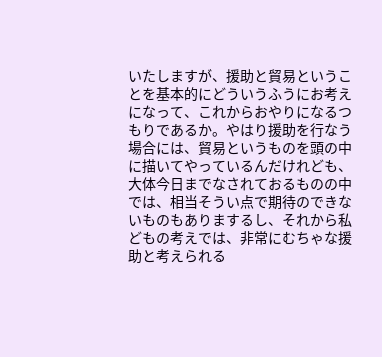いたしますが、援助と貿易ということを基本的にどういうふうにお考えになって、これからおやりになるつもりであるか。やはり援助を行なう場合には、貿易というものを頭の中に描いてやっているんだけれども、大体今日までなされておるものの中では、相当そうい点で期待のできないものもありまするし、それから私どもの考えでは、非常にむちゃな援助と考えられる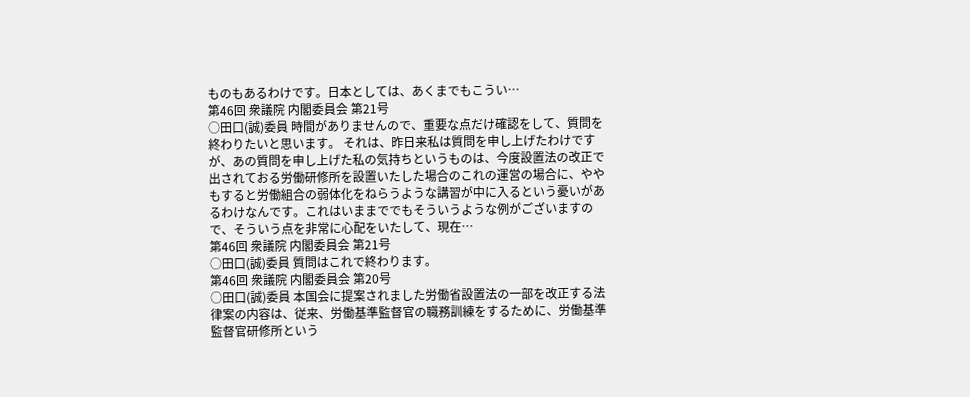ものもあるわけです。日本としては、あくまでもこうい…
第46回 衆議院 内閣委員会 第21号
○田口(誠)委員 時間がありませんので、重要な点だけ確認をして、質問を終わりたいと思います。 それは、昨日来私は質問を申し上げたわけですが、あの質問を申し上げた私の気持ちというものは、今度設置法の改正で出されておる労働研修所を設置いたした場合のこれの運営の場合に、ややもすると労働組合の弱体化をねらうような講習が中に入るという憂いがあるわけなんです。これはいままででもそういうような例がございますので、そういう点を非常に心配をいたして、現在…
第46回 衆議院 内閣委員会 第21号
○田口(誠)委員 質問はこれで終わります。
第46回 衆議院 内閣委員会 第20号
○田口(誠)委員 本国会に提案されました労働省設置法の一部を改正する法律案の内容は、従来、労働基準監督官の職務訓練をするために、労働基準監督官研修所という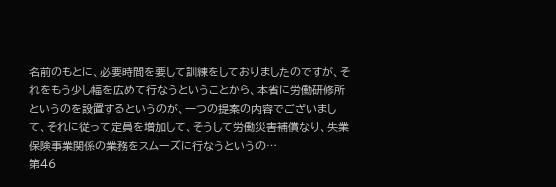名前のもとに、必要時間を要して訓練をしておりましたのですが、それをもう少し幅を広めて行なうということから、本省に労働研修所というのを設置するというのが、一つの提案の内容でございまして、それに従って定員を増加して、そうして労働災害補償なり、失業保険事業関係の業務をスムーズに行なうというの…
第46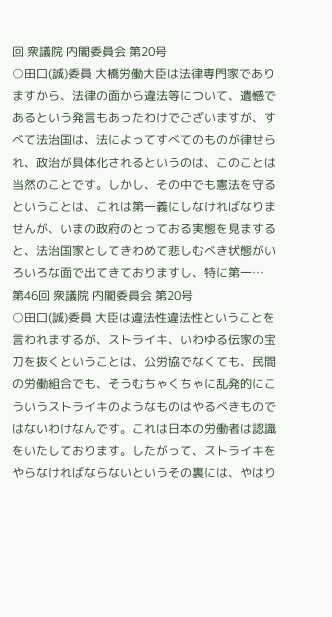回 衆議院 内閣委員会 第20号
○田口(誠)委員 大橋労働大臣は法律専門家でありますから、法律の面から違法等について、遺憾であるという発言もあったわけでございますが、すべて法治国は、法によってすべてのものが律せられ、政治が具体化されるというのは、このことは当然のことです。しかし、その中でも憲法を守るということは、これは第一義にしなければなりませんが、いまの政府のとっておる実態を見ますると、法治国家としてきわめて悲しむべき状態がいろいろな面で出てきておりますし、特に第一…
第46回 衆議院 内閣委員会 第20号
○田口(誠)委員 大臣は違法性違法性ということを言われまするが、ストライキ、いわゆる伝家の宝刀を抜くということは、公労協でなくても、民間の労働組合でも、そうむちゃくちゃに乱発的にこういうストライキのようなものはやるべきものではないわけなんです。これは日本の労働者は認識をいたしております。したがって、ストライキをやらなければならないというその裏には、やはり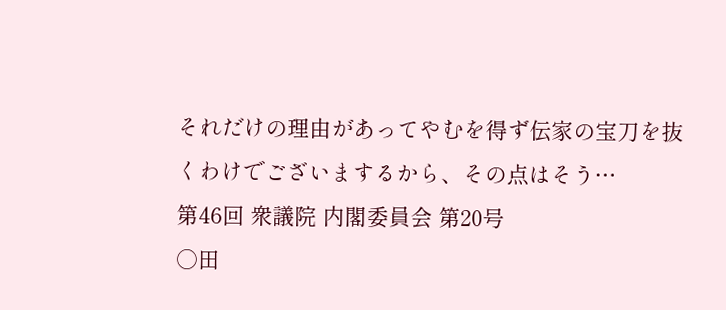それだけの理由があってやむを得ず伝家の宝刀を抜くわけでございまするから、その点はそう…
第46回 衆議院 内閣委員会 第20号
○田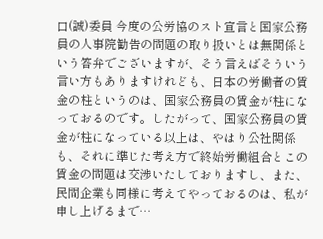口(誠)委員 今度の公労協のスト宣言と国家公務員の人事院勧告の問題の取り扱いとは無関係という答弁でございますが、そう言えばそういう言い方もありますけれども、日本の労働者の賃金の柱というのは、国家公務員の賃金が柱になっておるのです。したがって、国家公務員の賃金が柱になっている以上は、やはり公社関係も、それに準じた考え方で終始労働組合とこの賃金の問題は交渉いたしておりますし、また、民間企業も同様に考えてやっておるのは、私が申し上げるまで…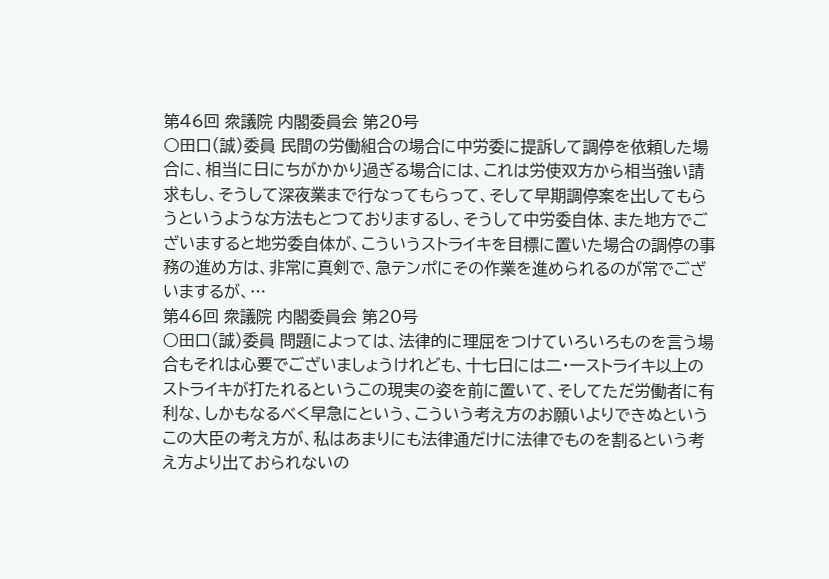第46回 衆議院 内閣委員会 第20号
○田口(誠)委員 民間の労働組合の場合に中労委に提訴して調停を依頼した場合に、相当に日にちがかかり過ぎる場合には、これは労使双方から相当強い請求もし、そうして深夜業まで行なってもらって、そして早期調停案を出してもらうというような方法もとつておりまするし、そうして中労委自体、また地方でございますると地労委自体が、こういうストライキを目標に置いた場合の調停の事務の進め方は、非常に真剣で、急テンポにその作業を進められるのが常でございまするが、…
第46回 衆議院 内閣委員会 第20号
○田口(誠)委員 問題によっては、法律的に理屈をつけていろいろものを言う場合もそれは心要でございましょうけれども、十七日には二・一ストライキ以上のストライキが打たれるというこの現実の姿を前に置いて、そしてただ労働者に有利な、しかもなるべく早急にという、こういう考え方のお願いよりできぬというこの大臣の考え方が、私はあまりにも法律通だけに法律でものを割るという考え方より出ておられないの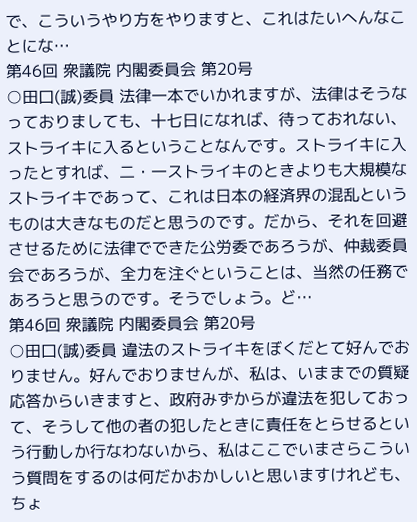で、こういうやり方をやりますと、これはたいへんなことにな…
第46回 衆議院 内閣委員会 第20号
○田口(誠)委員 法律一本でいかれますが、法律はそうなっておりましても、十七日になれば、待っておれない、ストライキに入るということなんです。ストライキに入ったとすれば、二・一ストライキのときよりも大規模なストライキであって、これは日本の経済界の混乱というものは大きなものだと思うのです。だから、それを回避させるために法律でできた公労委であろうが、仲裁委員会であろうが、全力を注ぐということは、当然の任務であろうと思うのです。そうでしょう。ど…
第46回 衆議院 内閣委員会 第20号
○田口(誠)委員 違法のストライキをぼくだとて好んでおりません。好んでおりませんが、私は、いままでの質疑応答からいきますと、政府みずからが違法を犯しておって、そうして他の者の犯したときに責任をとらせるという行動しか行なわないから、私はここでいまさらこういう質問をするのは何だかおかしいと思いますけれども、ちょ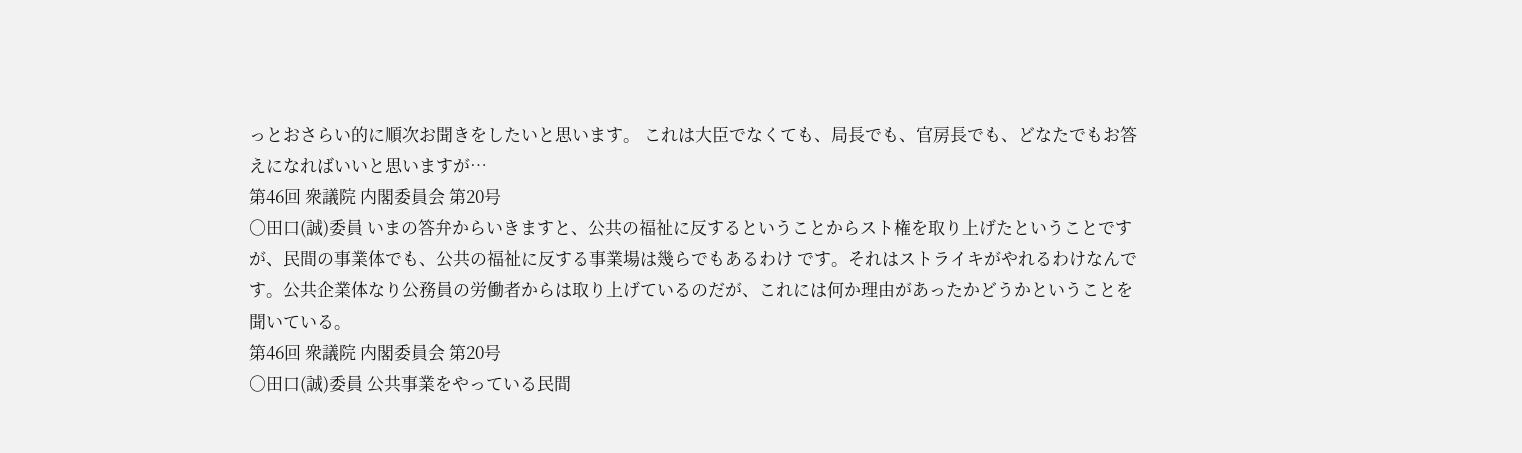っとおさらい的に順次お聞きをしたいと思います。 これは大臣でなくても、局長でも、官房長でも、どなたでもお答えになればいいと思いますが…
第46回 衆議院 内閣委員会 第20号
○田口(誠)委員 いまの答弁からいきますと、公共の福祉に反するということからスト権を取り上げたということですが、民間の事業体でも、公共の福祉に反する事業場は幾らでもあるわけ です。それはストライキがやれるわけなんです。公共企業体なり公務員の労働者からは取り上げているのだが、これには何か理由があったかどうかということを聞いている。
第46回 衆議院 内閣委員会 第20号
○田口(誠)委員 公共事業をやっている民間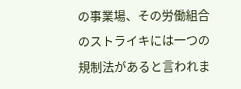の事業場、その労働組合のストライキには一つの規制法があると言われま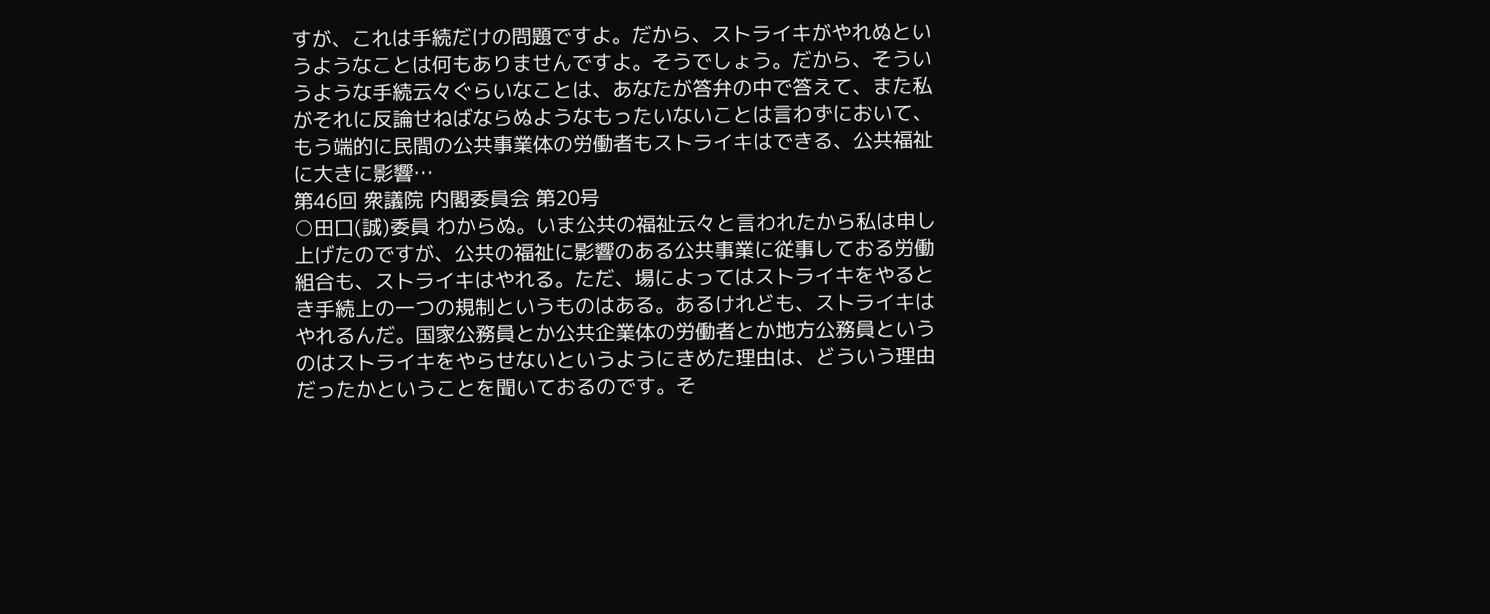すが、これは手続だけの問題ですよ。だから、ストライキがやれぬというようなことは何もありませんですよ。そうでしょう。だから、そういうような手続云々ぐらいなことは、あなたが答弁の中で答えて、また私がそれに反論せねばならぬようなもったいないことは言わずにおいて、もう端的に民間の公共事業体の労働者もストライキはできる、公共福祉に大きに影響…
第46回 衆議院 内閣委員会 第20号
○田口(誠)委員 わからぬ。いま公共の福祉云々と言われたから私は申し上げたのですが、公共の福祉に影響のある公共事業に従事しておる労働組合も、ストライキはやれる。ただ、場によってはストライキをやるとき手続上の一つの規制というものはある。あるけれども、ストライキはやれるんだ。国家公務員とか公共企業体の労働者とか地方公務員というのはストライキをやらせないというようにきめた理由は、どういう理由だったかということを聞いておるのです。そ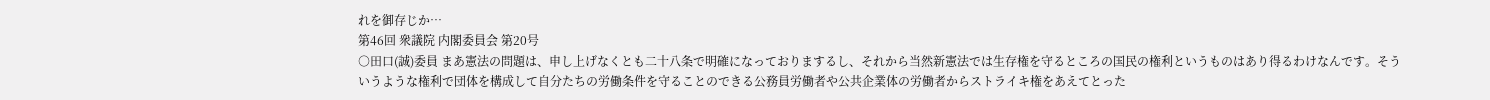れを御存じか…
第46回 衆議院 内閣委員会 第20号
○田口(誠)委員 まあ憲法の問題は、申し上げなくとも二十八条で明確になっておりまするし、それから当然新憲法では生存権を守るところの国民の権利というものはあり得るわけなんです。そういうような権利で団体を構成して自分たちの労働条件を守ることのできる公務員労働者や公共企業体の労働者からストライキ権をあえてとった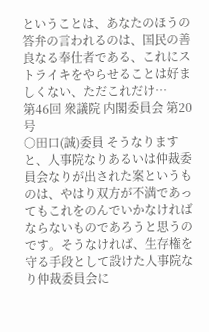ということは、あなたのほうの答弁の言われるのは、国民の善良なる奉仕者である、これにストライキをやらせることは好ましくない、ただこれだけ…
第46回 衆議院 内閣委員会 第20号
○田口(誠)委員 そうなりますと、人事院なりあるいは仲裁委員会なりが出された案というものは、やはり双方が不満であってもこれをのんでいかなければならないものであろうと思うのです。そうなければ、生存権を守る手段として設けた人事院なり仲裁委員会に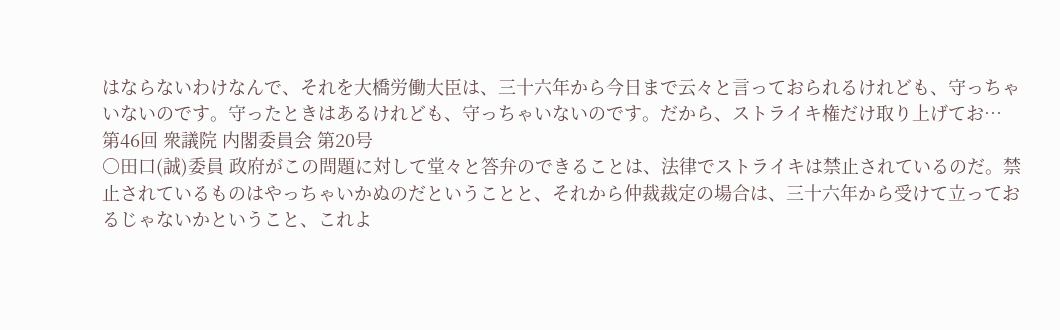はならないわけなんで、それを大橋労働大臣は、三十六年から今日まで云々と言っておられるけれども、守っちゃいないのです。守ったときはあるけれども、守っちゃいないのです。だから、ストライキ権だけ取り上げてお…
第46回 衆議院 内閣委員会 第20号
○田口(誠)委員 政府がこの問題に対して堂々と答弁のできることは、法律でストライキは禁止されているのだ。禁止されているものはやっちゃいかぬのだということと、それから仲裁裁定の場合は、三十六年から受けて立っておるじゃないかということ、これよ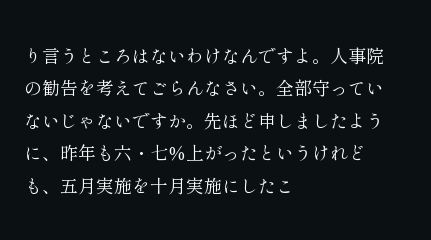り言うところはないわけなんですよ。人事院の勧告を考えてごらんなさい。全部守っていないじゃないですか。先ほど申しましたように、昨年も六・七%上がったというけれども、五月実施を十月実施にしたこ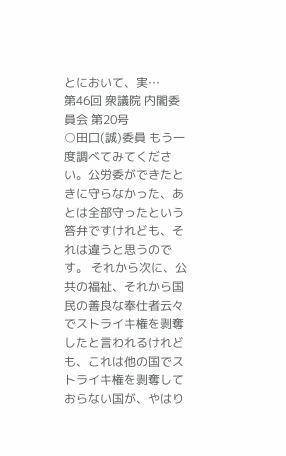とにおいて、実…
第46回 衆議院 内閣委員会 第20号
○田口(誠)委員 もう一度調べてみてください。公労委ができたときに守らなかった、あとは全部守ったという答弁ですけれども、それは違うと思うのです。 それから次に、公共の福祉、それから国民の善良な奉仕者云々でストライキ権を剥奪したと言われるけれども、これは他の国でストライキ権を剥奪しておらない国が、やはり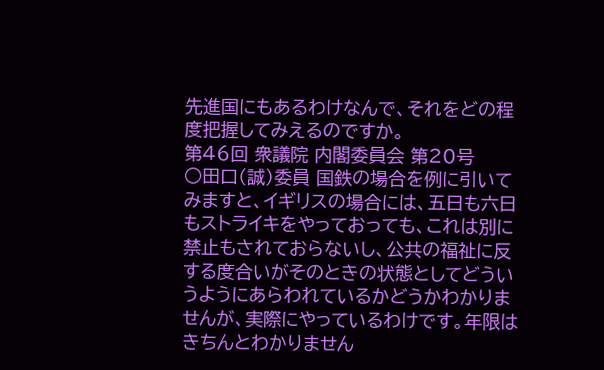先進国にもあるわけなんで、それをどの程度把握してみえるのですか。
第46回 衆議院 内閣委員会 第20号
○田口(誠)委員 国鉄の場合を例に引いてみますと、イギリスの場合には、五日も六日もストライキをやっておっても、これは別に禁止もされておらないし、公共の福祉に反する度合いがそのときの状態としてどういうようにあらわれているかどうかわかりませんが、実際にやっているわけです。年限はきちんとわかりません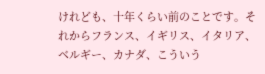けれども、十年くらい前のことです。それからフランス、イギリス、イタリア、ベルギー、カナダ、こういう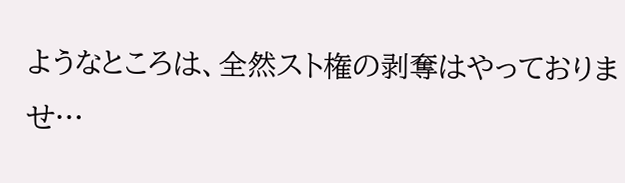ようなところは、全然スト権の剥奪はやっておりませ…